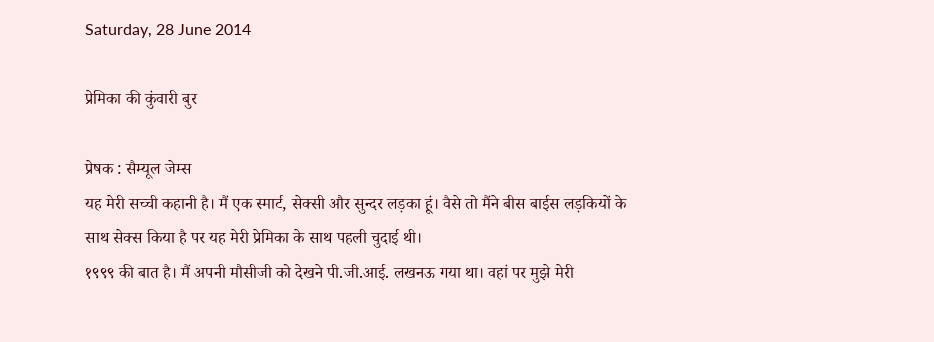Saturday, 28 June 2014

प्रेमिका की कुंवारी बुर

प्रेषक : सैम्यूल जेम्स
यह मेरी सच्ची कहानी है। मैं एक स्मार्ट, सेक्सी और सुन्दर लड़का हूं। वैसे तो मैंने बीस बाईस लड़कियों के साथ सेक्स किया है पर यह मेरी प्रेमिका के साथ पहली चुदाई थी।
१९९९ की बात है। मैं अपनी मौसीजी को देखने पी.जी.आई. लखनऊ गया था। वहां पर मुझे मेरी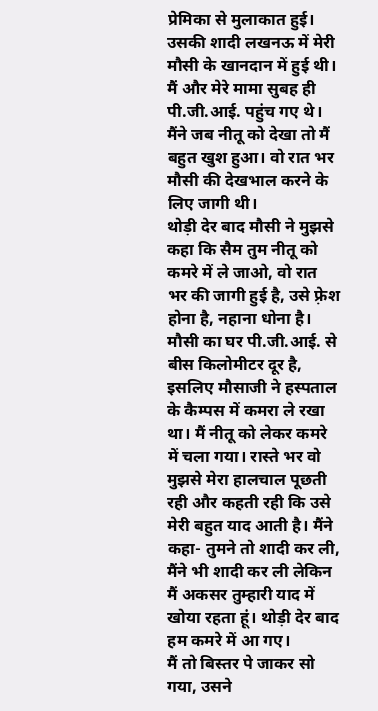प्रेमिका से मुलाकात हुई। उसकी शादी लखनऊ में मेरी मौसी के खानदान में हुई थी। मैं और मेरे मामा सुबह ही पी.जी.आई. पहुंच गए थे। मैंने जब नीतू को देखा तो मैं बहुत खुश हुआ। वो रात भर मौसी की देखभाल करने के लिए जागी थी।
थोड़ी देर बाद मौसी ने मुझसे कहा कि सैम तुम नीतू को कमरे में ले जाओ, वो रात भर की जागी हुई है, उसे फ़्रेश होना है, नहाना धोना है। मौसी का घर पी.जी.आई. से बीस किलोमीटर दूर है, इसलिए मौसाजी ने हस्पताल के कैम्पस में कमरा ले रखा था। मैं नीतू को लेकर कमरे में चला गया। रास्ते भर वो मुझसे मेरा हालचाल पूछती रही और कहती रही कि उसे मेरी बहुत याद आती है। मैंने कहा- तुमने तो शादी कर ली, मैंने भी शादी कर ली लेकिन मैं अकसर तुम्हारी याद में खोया रहता हूं। थोड़ी देर बाद हम कमरे में आ गए।
मैं तो बिस्तर पे जाकर सो गया, उसने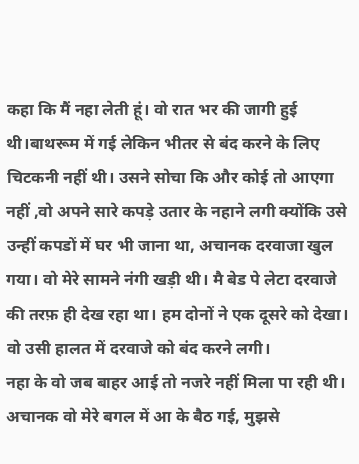कहा कि मैं नहा लेती हूं। वो रात भर की जागी हुई थी।बाथरूम में गई लेकिन भीतर से बंद करने के लिए चिटकनी नहीं थी। उसने सोचा कि और कोई तो आएगा नहीं ,वो अपने सारे कपड़े उतार के नहाने लगी क्योंकि उसे उन्हीं कपडों में घर भी जाना था, अचानक दरवाजा खुल गया। वो मेरे सामने नंगी खड़ी थी। मै बेड पे लेटा दरवाजे की तरफ़ ही देख रहा था। हम दोनों ने एक दूसरे को देखा। वो उसी हालत में दरवाजे को बंद करने लगी।
नहा के वो जब बाहर आई तो नजरे नहीं मिला पा रही थी। अचानक वो मेरे बगल में आ के बैठ गई, मुझसे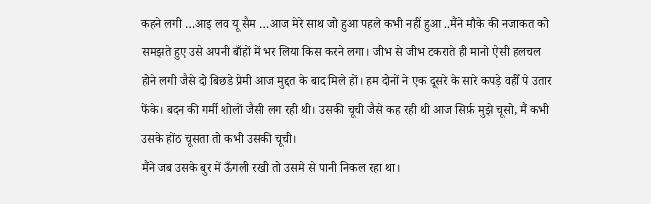कहने लगी …आइ लव यू सैम …आज मेरे साथ जो हुआ पहले कभी नहीं हुआ ..मैंने मौके की नजाकत को समझते हुए उसे अपनी बाँहों में भर लिया किस करने लगा। जीभ से जीभ टकराते ही मानो ऐसी हलचल होने लगी जैसे दो बिछडे प्रेमी आज मुद्दत के बाद मिले हों। हम दोनों ने एक दूसरे के सारे कपड़े वहीँ पे उतार फेंके। बदन की गर्मी शोलों जैसी लग रही थी। उसकी चूची जैसे कह रही थी आज सिर्फ़ मुझे चूसो, मैं कभी उसके होंठ चूसता तो कभी उसकी चूची।
मैंने जब उसके बुर में ऊँगली रखी तो उसमे से पानी निकल रहा था।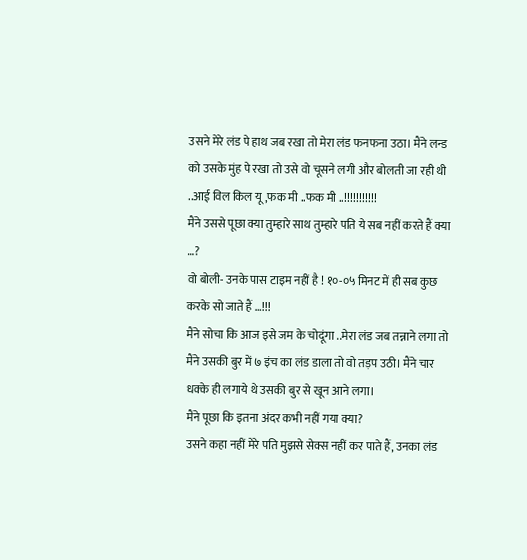उसने मेरे लंड पे हाथ जब रखा तो मेरा लंड फनफना उठा। मैंने लन्ड को उसके मुंह पे रखा तो उसे वो चूसने लगी और बोलती जा रही थी ..आई विल किल यू ,फक मी ..फक मी ..!!!!!!!!!!!
मैंने उससे पूछा क्या तुम्हारे साथ तुम्हारे पति ये सब नहीं करते हैं क्या …?
वो बोली- उनके पास टाइम नहीं है ! १०-०५ मिनट में ही सब कुछ करके सो जाते हैं …!!!
मैंने सोचा कि आज इसे जम के चोदूंगा ..मेरा लंड जब तन्नाने लगा तो मैंने उसकी बुर में ७ इंच का लंड डाला तो वो तड़प उठी। मैंने चार धक्के ही लगाये थे उसकी बुर से खून आने लगा।
मैंने पूछा कि इतना अंदर कभी नहीं गया क्या?
उसने कहा नहीं मेरे पति मुझसे सेक्स नहीं कर पाते हैं, उनका लंड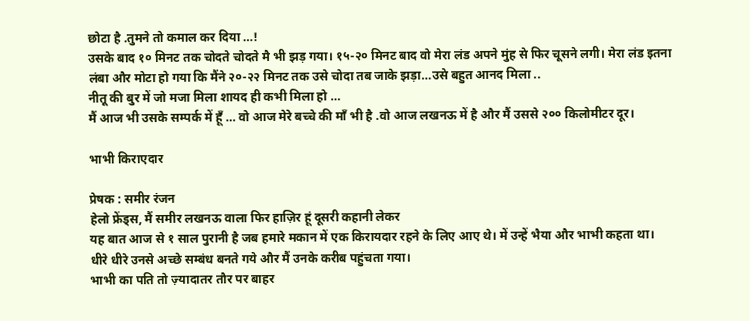छोटा है .तुमने तो कमाल कर दिया …!
उसके बाद १० मिनट तक चोदते चोदते मै भी झड़ गया। १५-२० मिनट बाद वो मेरा लंड अपने मुंह से फिर चूसने लगी। मेरा लंड इतना लंबा और मोटा हो गया कि मैंने २०-२२ मिनट तक उसे चोदा तब जाके झड़ा…उसे बहुत आनद मिला ..
नीतू की बुर में जो मजा मिला शायद ही कभी मिला हो …
मैं आज भी उसके सम्पर्क में हूँ … वो आज मेरे बच्चे की माँ भी है .वो आज लखनऊ में है और मैं उससे २०० किलोमीटर दूर।

भाभी किराएदार

प्रेषक : समीर रंजन
हेलो फ्रेंड्स, मैं समीर लखनऊ वाला फिर हाज़िर हूं दूसरी कहानी लेकर
यह बात आज से १ साल पुरानी है जब हमारे मकान में एक किरायदार रहने के लिए आए थे। में उन्हें भैया और भाभी कहता था। धीरे धीरे उनसे अच्छे सम्बंध बनते गये और मैं उनके करीब पहुंचता गया।
भाभी का पति तो ज़्यादातर तौर पर बाहर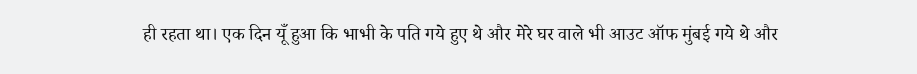ही रहता था। एक दिन यूँ हुआ कि भाभी के पति गये हुए थे और मेरे घर वाले भी आउट ऑफ मुंबई गये थे और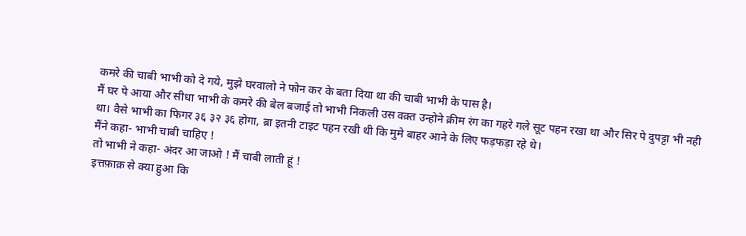कमरे की चाबी भाभी को दे गये, मुझे घरवालो ने फोन कर के बता दिया था की चाबी भाभी के पास है।
मैं घर पे आया और सीधा भाभी के कमरे की बेल बजाई तो भाभी निकली उस वक़्त उन्होने क्रीम रंग का गहरे गले सूट पहन रखा था और सिर पे दुपट्टा भी नही था। वैसे भाभी का फिगर ३६ ३२ ३६ होगा, ब्रा इतनी टाइट पहन रखी थी कि मुमे बाहर आने के लिए फड़फड़ा रहे थे।
मैंने कहा- भाभी चाबी चाहिए !
तो भाभी ने कहा- अंदर आ जाओ ! मैं चाबी लाती हूं !
इत्तफ़ाक़ से क्या हुआ कि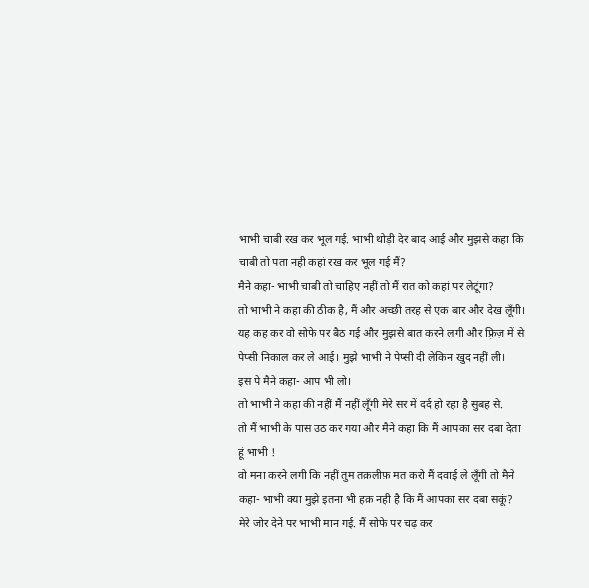भाभी चाबी रख कर भूल गई. भाभी थोड़ी देर बाद आई और मुझसे कहा कि चाबी तो पता नही कहां रख कर भूल गई मैं?
मैने कहा- भाभी चाबी तो चाहिए नहीं तो मैं रात को कहां पर लेटूंगा?
तो भाभी ने कहा की ठीक है, मैं और अच्छी तरह से एक बार और देख लूँगी। यह कह कर वो सोफे पर बैठ गई और मुझसे बात करने लगी और फ़्रिज़ में से पेप्सी निकाल कर ले आई। मुझे भाभी ने पेप्सी दी लेकिन खुद नहीं ली।
इस पे मैने कहा- आप भी लो।
तो भाभी ने कहा की नहीं मैं नहीं लूँगी मेरे सर में दर्द हो रहा है सुबह से.
तो मैं भाभी के पास उठ कर गया और मैने कहा कि मैं आपका सर दबा देता हूं भाभी !
वो मना करने लगी कि नहीं तुम तक़लीफ़ मत करो मैं दवाई ले लूँगी तो मैने कहा- भाभी क्या मुझे इतना भी हक़ नही है कि मैं आपका सर दबा सकूं?
मेरे जोर देने पर भाभी मान गई. मैं सोफे पर चढ़ कर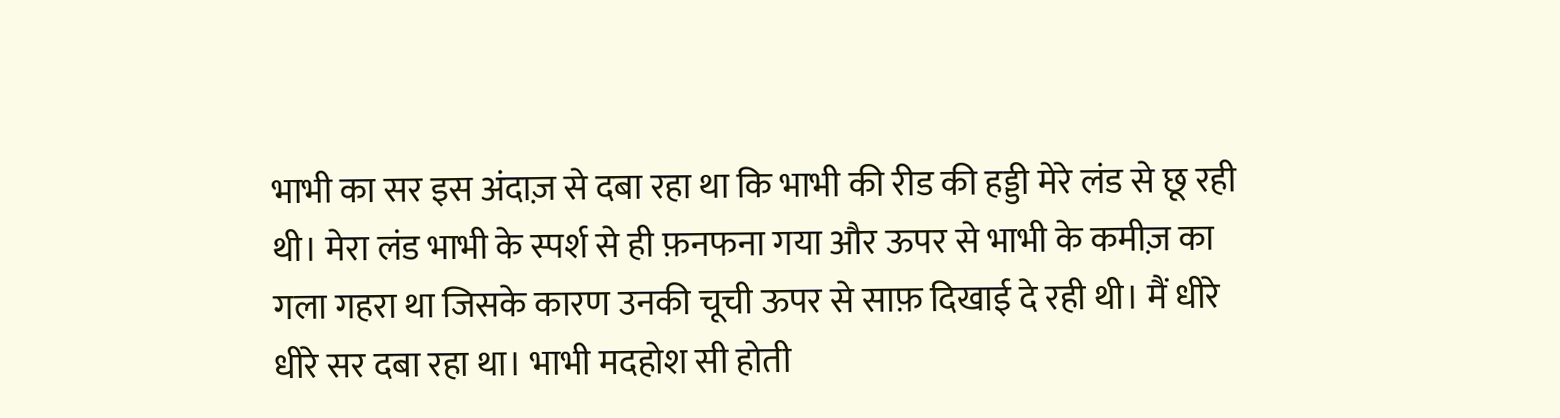भाभी का सर इस अंदाज़ से दबा रहा था कि भाभी की रीड की हड्डी मेरे लंड से छू रही थी। मेरा लंड भाभी के स्पर्श से ही फ़नफना गया और ऊपर से भाभी के कमीज़ का गला गहरा था जिसके कारण उनकी चूची ऊपर से साफ़ दिखाई दे रही थी। मैं धीरे धीरे सर दबा रहा था। भाभी मदहोश सी होती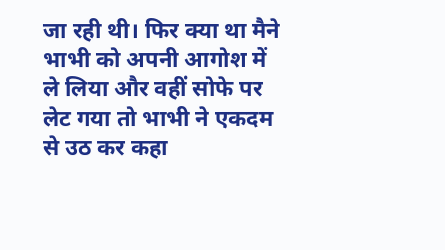जा रही थी। फिर क्या था मैने भाभी को अपनी आगोश में ले लिया और वहीं सोफे पर लेट गया तो भाभी ने एकदम से उठ कर कहा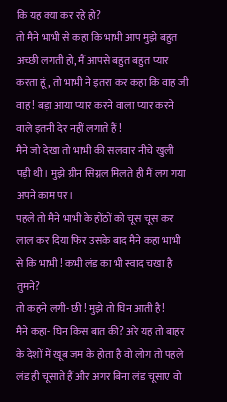कि यह क्या कर रहे हो?
तो मैने भाभी से कहा कि भाभी आप मुझे बहुत अच्छी लगती हो, मैं आपसे बहुत बहुत प्यार करता हूं, तो भाभी ने इतरा कर कहा कि वाह जी वाह ! बड़ा आया प्यार करने वाला प्यार करने वाले इतनी देर नहीं लगाते हैं !
मैने जो देखा तो भाभी की सलवार नीचे खुली पड़ी थी। मुझे ग्रीन सिग्नल मिलते ही मैं लग गया अपने काम पर।
पहले तो मैने भाभी के होंठों को चूस चूस कर लाल कर दिया फिर उसके बाद मैने कहा भाभी से कि भाभी ! कभी लंड का भी स्वाद चखा है तुमने?
तो कहने लगी- छी ! मुझे तो घिन आती है!
मैने कहा- घिन किस बात की? अरे यह तो बाहर के देशों में खूब जम के होता है वो लोग तो पहले लंड ही चूसाते हैं और अगर बिना लंड चूसाए वो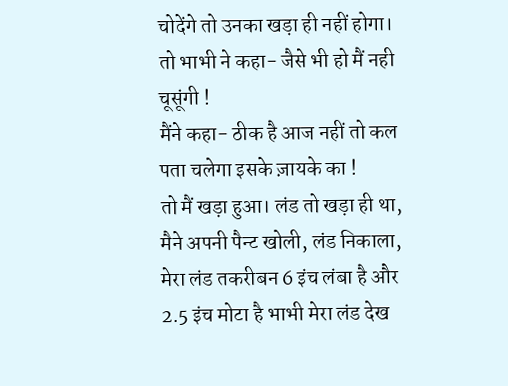चोदेंगे तो उनका खड़ा ही नहीं होगा।
तो भाभी ने कहा- जैसे भी हो मैं नही चूसूंगी !
मैंने कहा- ठीक है आज नहीं तो कल पता चलेगा इसके ज़ायके का !
तो मैं खड़ा हुआ। लंड तो खड़ा ही था, मैने अपनी पैन्ट खोली, लंड निकाला, मेरा लंड तकरीबन 6 इंच लंबा है और 2.5 इंच मोटा है भाभी मेरा लंड देख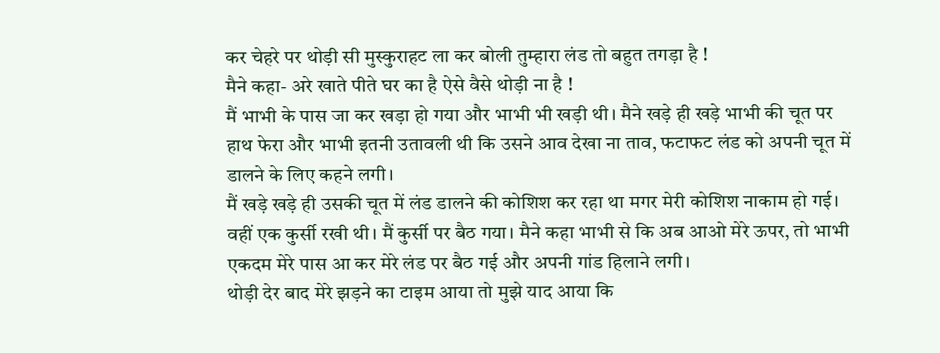कर चेहरे पर थोड़ी सी मुस्कुराहट ला कर बोली तुम्हारा लंड तो बहुत तगड़ा है !
मैने कहा- अरे खाते पीते घर का है ऐसे वैसे थोड़ी ना है !
मैं भाभी के पास जा कर खड़ा हो गया और भाभी भी खड़ी थी। मैने खड़े ही खड़े भाभी की चूत पर हाथ फेरा और भाभी इतनी उतावली थी कि उसने आव देखा ना ताव, फटाफट लंड को अपनी चूत में डालने के लिए कहने लगी।
मैं खड़े खड़े ही उसकी चूत में लंड डालने की कोशिश कर रहा था मगर मेरी कोशिश नाकाम हो गई। वहीं एक कुर्सी रखी थी। मैं कुर्सी पर बैठ गया। मैने कहा भाभी से कि अब आओ मेरे ऊपर, तो भाभी एकदम मेरे पास आ कर मेरे लंड पर बैठ गई और अपनी गांड हिलाने लगी।
थोड़ी देर बाद मेरे झड़ने का टाइम आया तो मुझे याद आया कि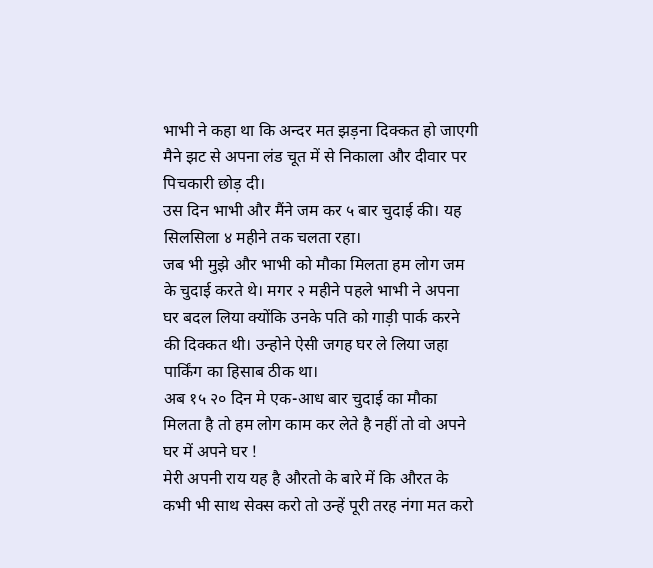भाभी ने कहा था कि अन्दर मत झड़ना दिक्कत हो जाएगी मैने झट से अपना लंड चूत में से निकाला और दीवार पर पिचकारी छोड़ दी।
उस दिन भाभी और मैंने जम कर ५ बार चुदाई की। यह सिलसिला ४ महीने तक चलता रहा।
जब भी मुझे और भाभी को मौका मिलता हम लोग जम के चुदाई करते थे। मगर २ महीने पहले भाभी ने अपना घर बदल लिया क्योंकि उनके पति को गाड़ी पार्क करने की दिक्कत थी। उन्होने ऐसी जगह घर ले लिया जहा पार्किंग का हिसाब ठीक था।
अब १५ २० दिन मे एक-आध बार चुदाई का मौका मिलता है तो हम लोग काम कर लेते है नहीं तो वो अपने घर में अपने घर !
मेरी अपनी राय यह है औरतो के बारे में कि औरत के कभी भी साथ सेक्स करो तो उन्हें पूरी तरह नंगा मत करो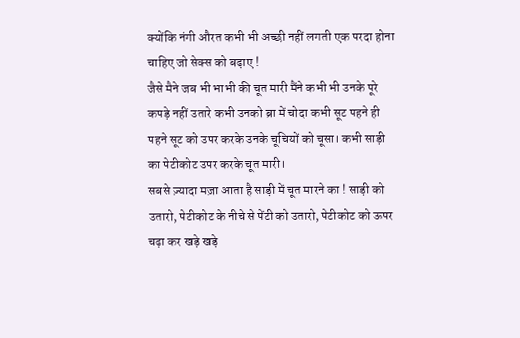क्योंकि नंगी औरत कभी भी अच्छी नहीं लगती एक परदा होना चाहिए जो सेक्स को बढ़ाए !
जैसे मैने जब भी भाभी की चूत मारी मैंने कभी भी उनके पूरे कपड़े नहीं उतारे कभी उनको ब्रा में चोदा कभी सूट पहने ही पहने सूट को उपर करके उनके चूचियों को चूसा। कभी साड़ी का पेटीकोट उपर करके चूत मारी।
सबसे ज़्यादा मज़ा आता है साड़ी में चूत मारने का ! साड़ी को उतारो, पेटीकोट के नीचे से पेंटी को उतारो, पेटीकोट को ऊपर चढ़ा कर खड़े खड़े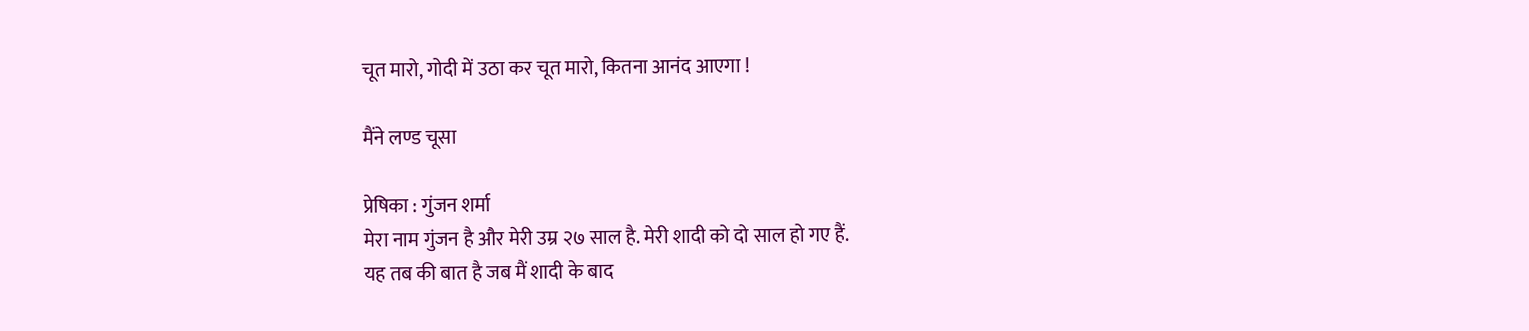चूत मारो, गोदी में उठा कर चूत मारो, कितना आनंद आएगा !

मैंने लण्ड चूसा

प्रेषिका : गुंजन शर्मा
मेरा नाम गुंजन है और मेरी उम्र २७ साल है. मेरी शादी को दो साल हो गए हैं.
यह तब की बात है जब मैं शादी के बाद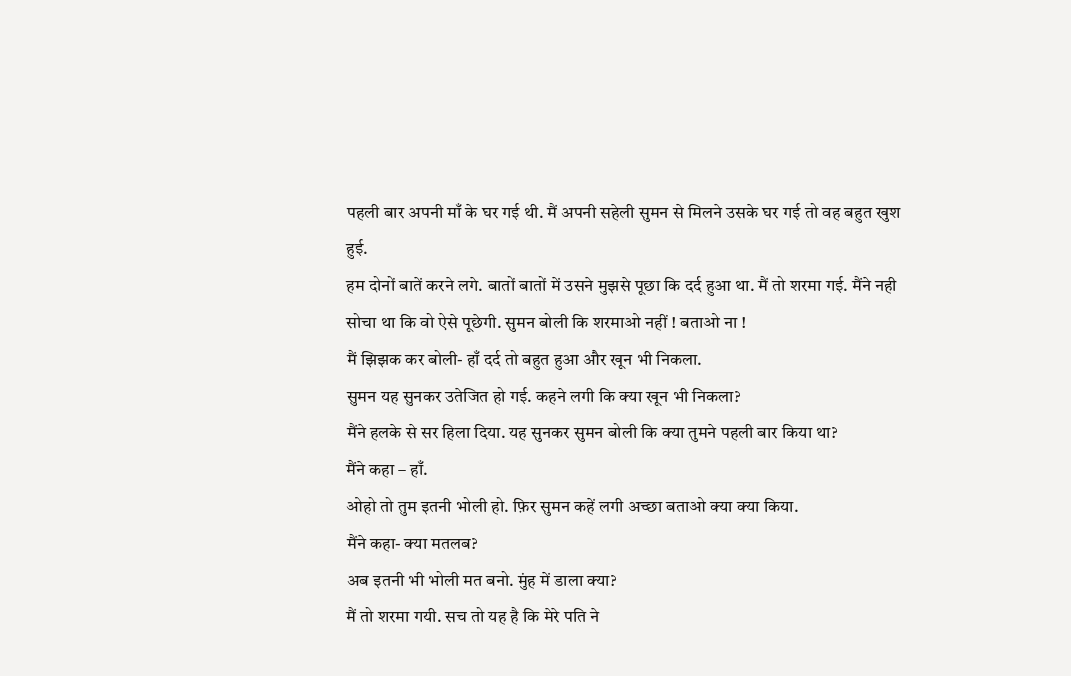पहली बार अपनी माँ के घर गई थी. मैं अपनी सहेली सुमन से मिलने उसके घर गई तो वह बहुत खुश हुई.
हम दोनों बातें करने लगे. बातों बातों में उसने मुझसे पूछा कि दर्द हुआ था. मैं तो शरमा गई. मैंने नही सोचा था कि वो ऐसे पूछेगी. सुमन बोली कि शरमाओ नहीं ! बताओ ना !
मैं झिझक कर बोली- हाँ दर्द तो बहुत हुआ और खून भी निकला.
सुमन यह सुनकर उतेजित हो गई. कहने लगी कि क्या खून भी निकला?
मैंने हलके से सर हिला दिया. यह सुनकर सुमन बोली कि क्या तुमने पहली बार किया था?
मैंने कहा – हाँ.
ओहो तो तुम इतनी भोली हो. फ़िर सुमन कहें लगी अच्छा बताओ क्या क्या किया.
मैंने कहा- क्या मतलब?
अब इतनी भी भोली मत बनो. मुंह में डाला क्या?
मैं तो शरमा गयी. सच तो यह है कि मेरे पति ने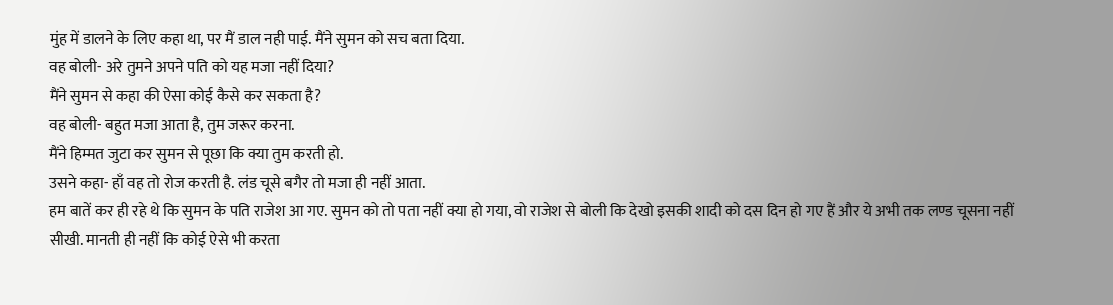मुंह में डालने के लिए कहा था, पर मैं डाल नही पाई. मैंने सुमन को सच बता दिया.
वह बोली- अरे तुमने अपने पति को यह मजा नहीं दिया?
मैंने सुमन से कहा की ऐसा कोई कैसे कर सकता है?
वह बोली- बहुत मजा आता है, तुम जरूर करना.
मैंने हिम्मत जुटा कर सुमन से पूछा कि क्या तुम करती हो.
उसने कहा- हाँ वह तो रोज करती है. लंड चूसे बगैर तो मजा ही नहीं आता.
हम बातें कर ही रहे थे कि सुमन के पति राजेश आ गए. सुमन को तो पता नहीं क्या हो गया, वो राजेश से बोली कि देखो इसकी शादी को दस दिन हो गए हैं और ये अभी तक लण्ड चूसना नहीं सीखी. मानती ही नहीं कि कोई ऐसे भी करता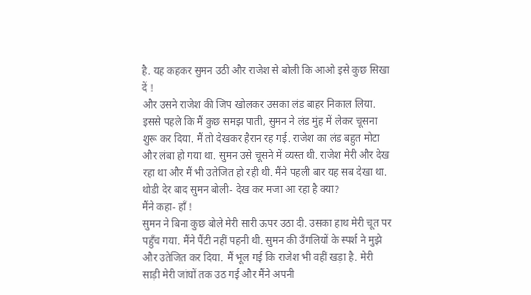है. यह कहकर सुमन उठी और राजेश से बोली कि आओ इसे कुछ सिखा दें !
और उसने राजेश की जिप खोलकर उसका लंड बाहर निकाल लिया. इससे पहले कि मैं कुछ समझ पाती, सुमन ने लंड मुंह में लेकर चूसना शुरू कर दिया. मैं तो देखकर हैरान रह गई. राजेश का लंड बहुत मोटा और लंबा हो गया था. सुमन उसे चूसने में व्यस्त थी. राजेश मेरी और देख रहा था और मैं भी उतेजित हो रही थी. मैंने पहली बार यह सब देखा था.
थोडी देर बाद सुमन बोली- देख कर मजा आ रहा है क्या?
मैंने कहा- हाँ !
सुमन ने बिना कुछ बोले मेरी सारी ऊपर उठा दी. उसका हाथ मेरी चूत पर पहुँच गया. मैंने पैंटी नहीं पहनी थी. सुमन की उँगलियों के स्पर्श ने मुझे और उतेजित कर दिया. मैं भूल गई कि राजेश भी वहीं खड़ा है. मेरी साड़ी मेरी जांघों तक उठ गई और मैंने अपनी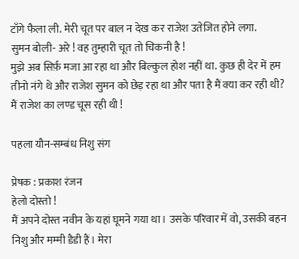टाँगे फैला ली. मेरी चूत पर बाल न देख कर राजेश उतेजित होने लगा.
सुमन बोली- अरे ! वह तुम्हारी चूत तो चिकनी है !
मुझे अब सिर्फ़ मजा आ रहा था और बिल्कुल होश नहीं था. कुछ ही देर में हम तीनो नंगे थे और राजेश सुमन को छेड़ रहा था और पता है मैं क्या कर रही थी?
मैं राजेश का लण्ड चूस रही थी !

पहला यौन-सम्बंध निशु संग

प्रेषक : प्रकाश रंजन
हेलो दोस्तो !
मैं अपने दोस्त नवीन के यहां घूमने गया था। उसके परिवार में वो, उसकी बहन निशु और मम्मी डैडी हैं। मेरा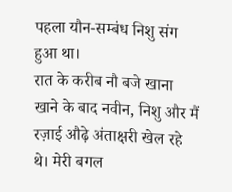पहला यौन-सम्बंध निशु संग हुआ था।
रात के करीब नौ बजे खाना खाने के बाद नवीन, निशु और मैं रज़ाई औढ़े अंताक्षरी खेल रहे थे। मेरी बगल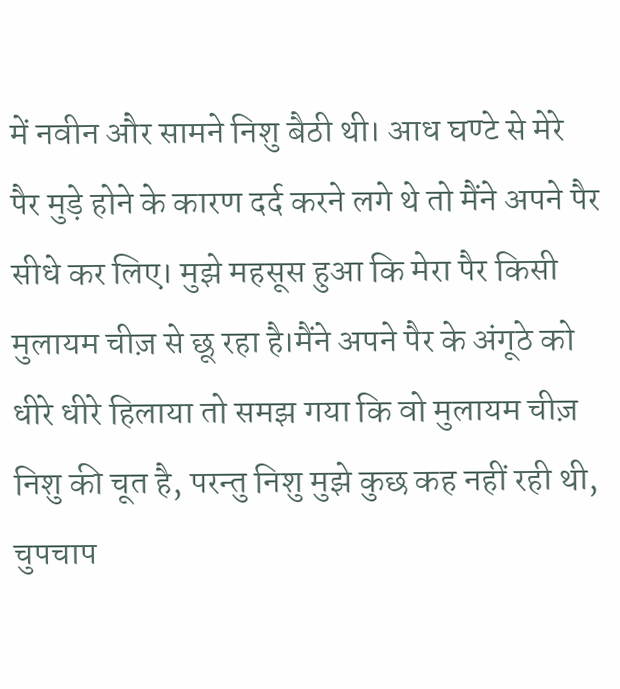में नवीन और सामने निशु बैठी थी। आध घण्टे से मेरे पैर मुड़े होने के कारण दर्द करने लगे थे तो मैंने अपने पैर सीधे कर लिए। मुझे महसूस हुआ कि मेरा पैर किसी मुलायम चीज़ से छू रहा है।मैंने अपने पैर के अंगूठे को धीरे धीरे हिलाया तो समझ गया कि वो मुलायम चीज़ निशु की चूत है, परन्तु निशु मुझे कुछ कह नहीं रही थी, चुपचाप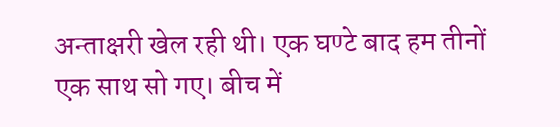अन्ताक्षरी खेल रही थी। एक घण्टे बाद हम तीनों एक साथ सो गए। बीच में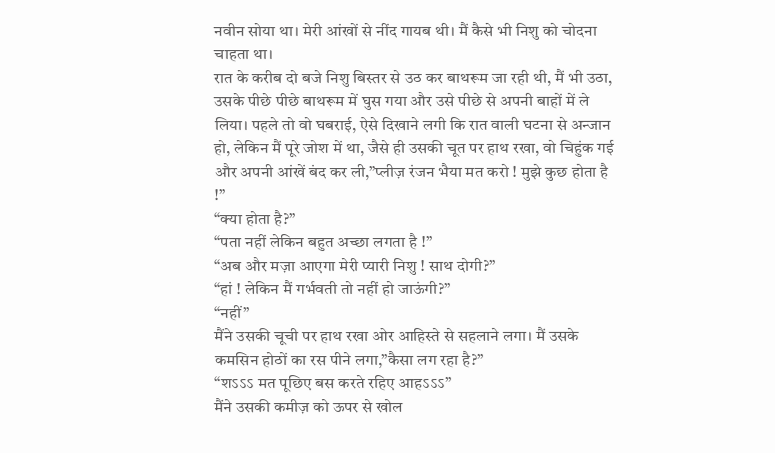नवीन सोया था। मेरी आंखों से नींद गायब थी। मैं कैसे भी निशु को चोदना चाहता था।
रात के करीब दो बजे निशु बिस्तर से उठ कर बाथरूम जा रही थी, मैं भी उठा, उसके पीछे पीछे बाथरूम में घुस गया और उसे पीछे से अपनी बाहों में ले लिया। पहले तो वो घबराई, ऐसे दिखाने लगी कि रात वाली घटना से अन्जान हो, लेकिन मैं पूरे जोश में था, जैसे ही उसकी चूत पर हाथ रखा, वो चिहुंक गई और अपनी आंखें बंद कर ली,”प्लीज़ रंजन भैया मत करो ! मुझे कुछ होता है !”
“क्या होता है?”
“पता नहीं लेकिन बहुत अच्छा लगता है !”
“अब और मज़ा आएगा मेरी प्यारी निशु ! साथ दोगी?”
“हां ! लेकिन मैं गर्भवती तो नहीं हो जाऊंगी?”
“नहीं”
मैंने उसकी चूची पर हाथ रखा ओर आहिस्ते से सहलाने लगा। मैं उसके कमसिन होठों का रस पीने लगा,”कैसा लग रहा है?”
“शऽऽऽ मत पूछिए बस करते रहिए आहऽऽऽ”
मैंने उसकी कमीज़ को ऊपर से खोल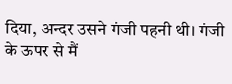दिया, अन्दर उसने गंजी पहनी थी। गंजी के ऊपर से मैं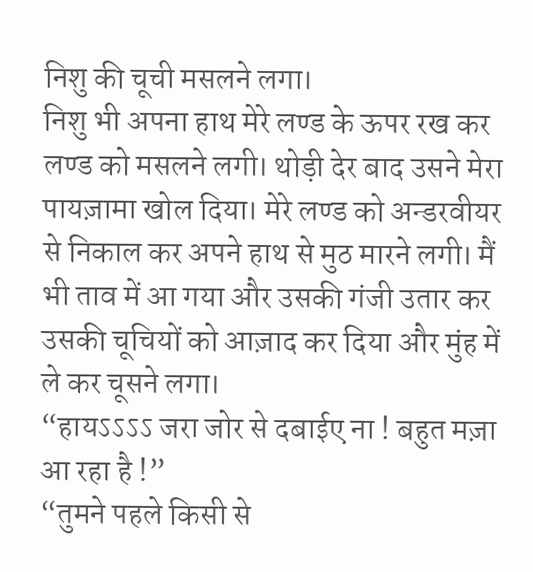निशु की चूची मसलने लगा।
निशु भी अपना हाथ मेरे लण्ड के ऊपर रख कर लण्ड को मसलने लगी। थोड़ी देर बाद उसने मेरा पायज़ामा खोल दिया। मेरे लण्ड को अन्डरवीयर से निकाल कर अपने हाथ से मुठ मारने लगी। मैं भी ताव में आ गया और उसकी गंजी उतार कर उसकी चूचियों को आज़ाद कर दिया और मुंह में ले कर चूसने लगा।
“हायऽऽऽऽ जरा जोर से दबाईए ना ! बहुत मज़ा आ रहा है !”
“तुमने पहले किसी से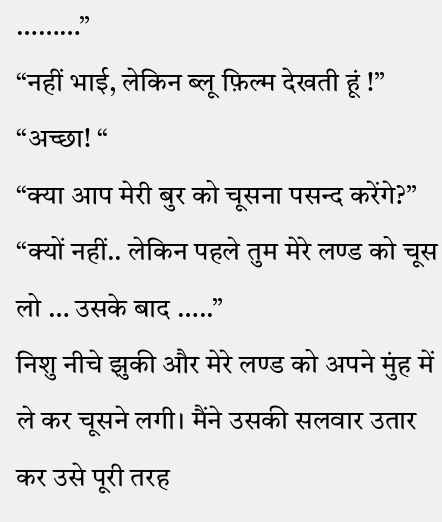………”
“नहीं भाई, लेकिन ब्लू फ़िल्म देखती हूं !”
“अच्छा! “
“क्या आप मेरी बुर को चूसना पसन्द करेंगे?”
“क्यों नहीं.. लेकिन पहले तुम मेरे लण्ड को चूस लो … उसके बाद …..”
निशु नीचे झुकी और मेरे लण्ड को अपने मुंह में ले कर चूसने लगी। मैंने उसकी सलवार उतार कर उसे पूरी तरह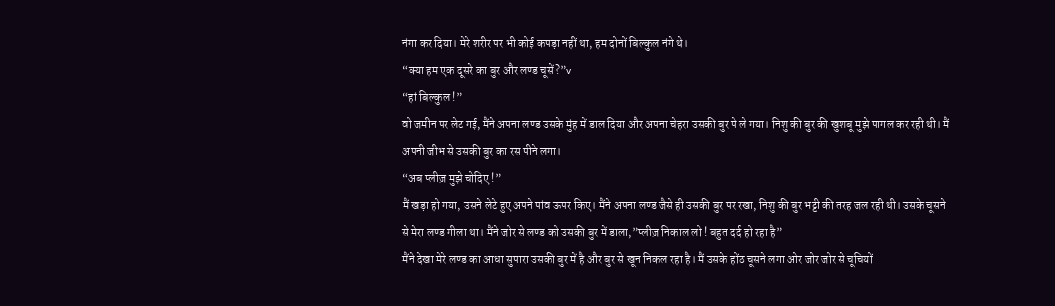नंगा कर दिया। मेरे शरीर पर भी कोई कपड़ा नहीं था, हम दोनों बिल्कुल नंगे थे।
“क्या हम एक दूसरे का बुर और लण्ड चूसें?”v
“हां बिल्कुल !”
वो जमीन पर लेट गई, मैंने अपना लण्ड उसके मुंह में डाल दिया और अपना चेहरा उसकी बुर पे ले गया। निशु की बुर की खुशबू मुझे पागल कर रही थी। मैं अपनी जीभ से उसकी बुर का रस पीने लगा।
“अब प्लीज़ मुझे चोदिए !”
मैं खड़ा हो गया, उसने लेटे हुए अपने पांव ऊपर किए। मैंने अपना लण्ड जैसे ही उसकी बुर पर रखा, निशु की बुर भट्टी की तरह जल रही थी। उसके चूसने से मेरा लण्ड गीला था। मैंने जोर से लण्ड को उसकी बुर में डाला,”प्लीज़ निकाल लो ! बहुत दर्द हो रहा है”
मैंने देखा मेरे लण्ड का आधा सुपारा उसकी बुर में है और बुर से खून निकल रहा है। मैं उसके होंठ चूसने लगा ओर जोर जोर से चूचियों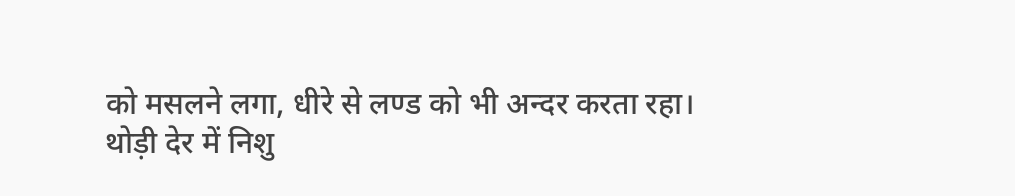को मसलने लगा, धीरे से लण्ड को भी अन्दर करता रहा।
थोड़ी देर में निशु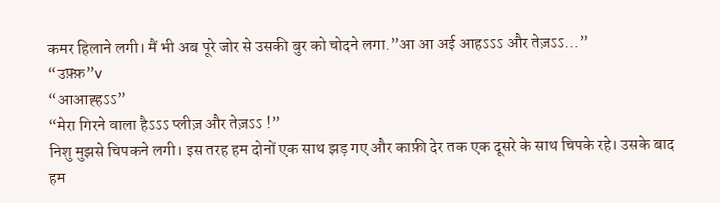कमर हिलाने लगी। मैं भी अब पूरे जोर से उसकी बुर को चोदने लगा.”आ आ अई आहऽऽऽ और तेज़ऽऽ…”
“उफ़्फ़”v
“आआह्हऽऽ”
“मेरा गिरने वाला हैऽऽऽ प्लीज़ और तेज़ऽऽ !”
निशु मुझसे चिपकने लगी। इस तरह हम दोनों एक साथ झड़ गए और काफ़ी देर तक एक दूसरे के साथ चिपके रहे। उसके बाद हम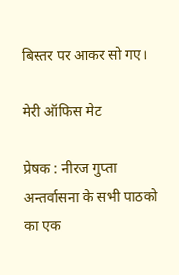बिस्तर पर आकर सो गए।

मेरी ऑफिस मेट

प्रेषक : नीरज गुप्ता
अन्तर्वासना के सभी पाठको का एक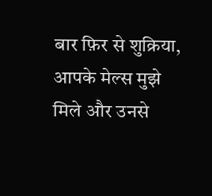बार फ़िर से शुक्रिया, आपके मेल्स मुझे मिले और उनसे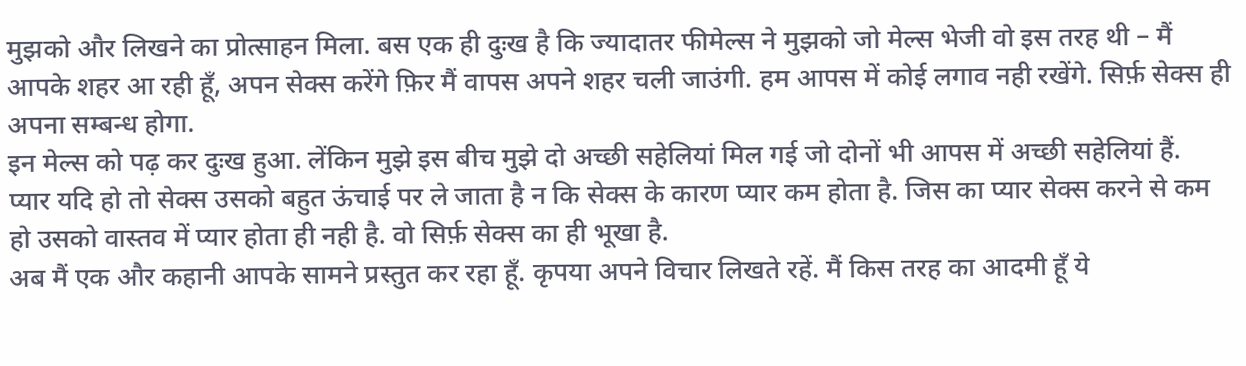मुझको और लिखने का प्रोत्साहन मिला. बस एक ही दुःख है कि ज्यादातर फीमेल्स ने मुझको जो मेल्स भेजी वो इस तरह थी – मैं आपके शहर आ रही हूँ, अपन सेक्स करेंगे फ़िर मैं वापस अपने शहर चली जाउंगी. हम आपस में कोई लगाव नही रखेंगे. सिर्फ़ सेक्स ही अपना सम्बन्ध होगा.
इन मेल्स को पढ़ कर दुःख हुआ. लेंकिन मुझे इस बीच मुझे दो अच्छी सहेलियां मिल गई जो दोनों भी आपस में अच्छी सहेलियां हैं.
प्यार यदि हो तो सेक्स उसको बहुत ऊंचाई पर ले जाता है न कि सेक्स के कारण प्यार कम होता है. जिस का प्यार सेक्स करने से कम हो उसको वास्तव में प्यार होता ही नही है. वो सिर्फ़ सेक्स का ही भूखा है.
अब मैं एक और कहानी आपके सामने प्रस्तुत कर रहा हूँ. कृपया अपने विचार लिखते रहें. मैं किस तरह का आदमी हूँ ये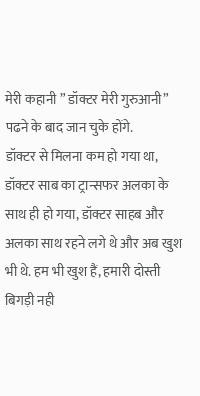मेरी कहानी ” डॉक्टर मेरी गुरुआनी” पढने के बाद जान चुके होंगे.
डॉक्टर से मिलना कम हो गया था, डॉक्टर साब का ट्रान्सफर अलका के साथ ही हो गया, डॉक्टर साहब और अलका साथ रहने लगे थे और अब खुश भी थे. हम भी खुश हैं, हमारी दोस्ती बिगड़ी नही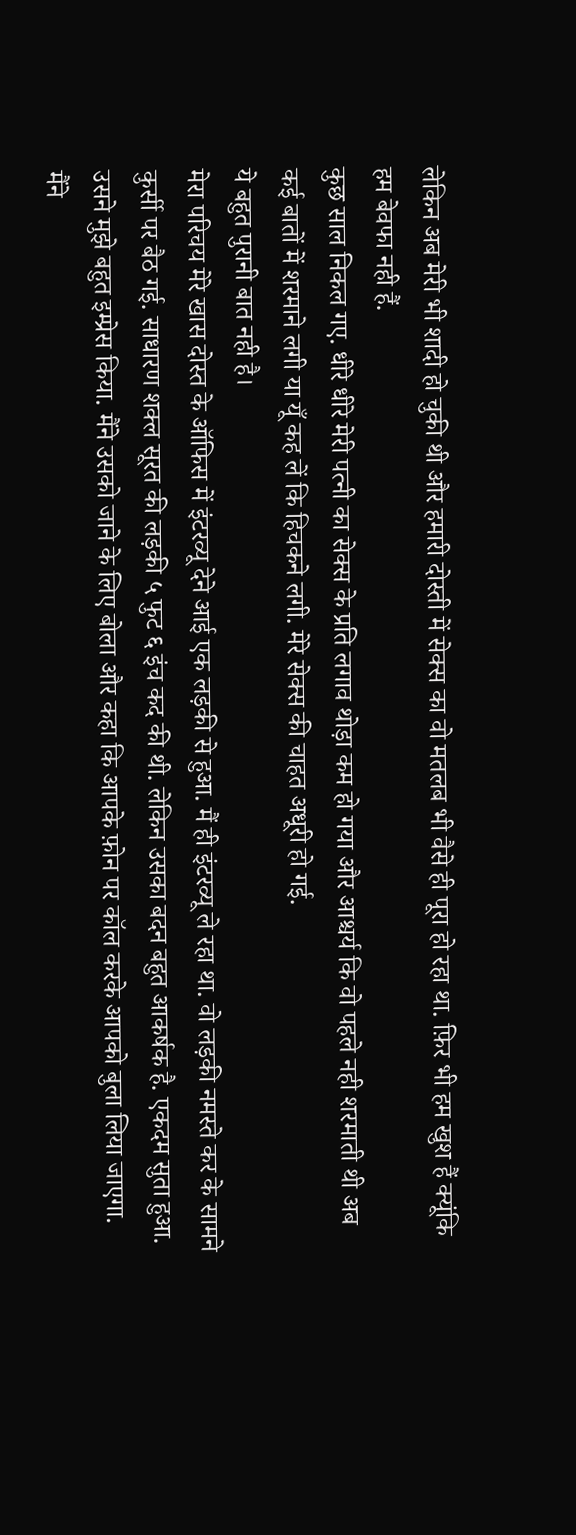लेकिन अब मेरी भी शादी हो चुकी थी और हमारी दोस्ती में सेक्स का वो मतलब भी वैसे ही पूरा हो रहा था. फ़िर भी हम खुश हैं क्यूंकि हम बेवफा नही हैं.
कुछ साल निकल गए. धीरे धीरे मेरी पत्नी का सेक्स के प्रति लगाव थोड़ा कम हो गया और आश्चर्य कि वो पहले नही शरमाती थी अब कई बातों में शरमाने लगी या यूँ कह लें कि हिचकने लगी. मेरे सेक्स की चाहत अधूरी हो गई.
ये बहुत पुरानी बात नही है।
मेरा परिचय मेरे खास दोस्त के ऑफिस में इंटरव्यू देने आई एक लड़की से हुआ. मैं ही इंटरव्यू ले रहा था. वो लड़की नमस्ते कर के सामने कुर्सी पर बैठ गई. साधारण शक्ल सूरत की लड़की ५ फुट ६ इंच कद की थी. लेकिन उसका बदन बहुत आकर्षक है. एकदम सुता हुआ. उसने मुझे बहुत इम्प्रेस किया. मैंने उसको जाने के लिए बोला और कहा कि आपके फ़ोन पर कॉल करके आपको बुला लिया जाएगा.
मैंने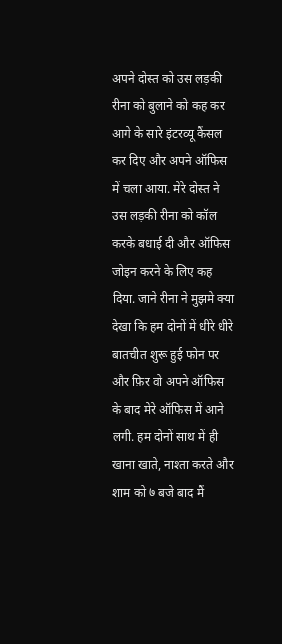अपने दोस्त को उस लड़की रीना को बुलाने को कह कर आगे के सारे इंटरव्यू कैंसल कर दिए और अपने ऑफिस में चला आया. मेरे दोस्त ने उस लड़की रीना को कॉल करके बधाई दी और ऑफिस जोइन करने के लिए कह दिया. जाने रीना ने मुझमे क्या देखा कि हम दोनों में धीरे धीरे बातचीत शुरू हुई फोन पर और फ़िर वो अपने ऑफिस के बाद मेरे ऑफिस में आने लगी. हम दोनों साथ में ही खाना खाते, नाश्ता करते और शाम को ७ बजे बाद मैं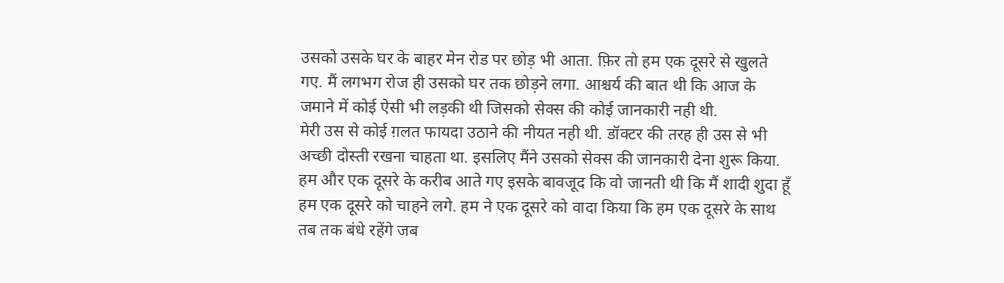उसको उसके घर के बाहर मेन रोड पर छोड़ भी आता. फ़िर तो हम एक दूसरे से खुलते गए. मैं लगभग रोज ही उसको घर तक छोड़ने लगा. आश्चर्य की बात थी कि आज के जमाने में कोई ऐसी भी लड़की थी जिसको सेक्स की कोई जानकारी नही थी.
मेरी उस से कोई ग़लत फायदा उठाने की नीयत नही थी. डॉक्टर की तरह ही उस से भी अच्छी दोस्ती रखना चाहता था. इसलिए मैंने उसको सेक्स की जानकारी देना शुरू किया. हम और एक दूसरे के करीब आते गए इसके बावजूद कि वो जानती थी कि मैं शादी शुदा हूँ हम एक दूसरे को चाहने लगे. हम ने एक दूसरे को वादा किया कि हम एक दूसरे के साथ तब तक बंधे रहेंगे जब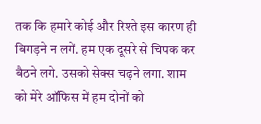तक कि हमारे कोई और रिश्ते इस कारण ही बिगड़ने न लगें. हम एक दूसरे से चिपक कर बैठने लगे. उसको सेक्स चढ़ने लगा. शाम को मेरे ऑफिस में हम दोनों को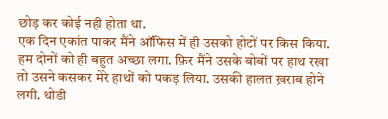छोड़ कर कोई नही होता था.
एक दिन एकांत पाकर मैंने ऑफिस में ही उसको होटों पर किस किया. हम दोनों को ही बहुत अच्छा लगा. फ़िर मैंने उसके बोबों पर हाथ रखा तो उसने कसकर मेरे हाथों को पकड़ लिया. उसकी हालत ख़राब होने लगी. थोडी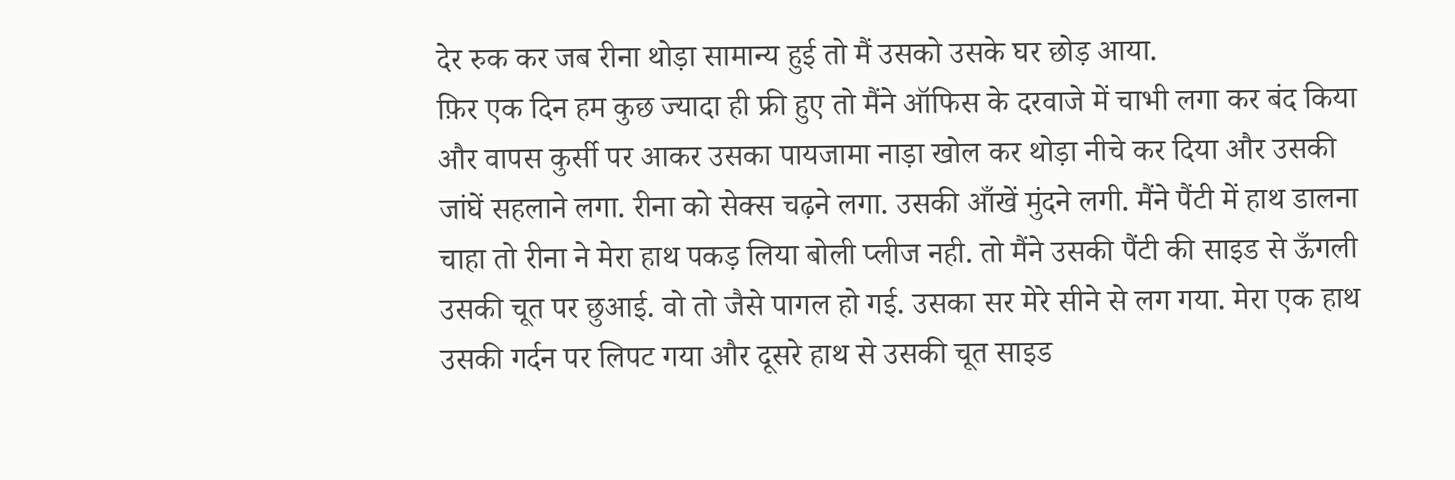देर रुक कर जब रीना थोड़ा सामान्य हुई तो मैं उसको उसके घर छोड़ आया.
फ़िर एक दिन हम कुछ ज्यादा ही फ्री हुए तो मैंने ऑफिस के दरवाजे में चाभी लगा कर बंद किया और वापस कुर्सी पर आकर उसका पायजामा नाड़ा खोल कर थोड़ा नीचे कर दिया और उसकी जांघें सहलाने लगा. रीना को सेक्स चढ़ने लगा. उसकी आँखें मुंदने लगी. मैंने पैंटी में हाथ डालना चाहा तो रीना ने मेरा हाथ पकड़ लिया बोली प्लीज नही. तो मैंने उसकी पैंटी की साइड से ऊँगली उसकी चूत पर छुआई. वो तो जैसे पागल हो गई. उसका सर मेरे सीने से लग गया. मेरा एक हाथ उसकी गर्दन पर लिपट गया और दूसरे हाथ से उसकी चूत साइड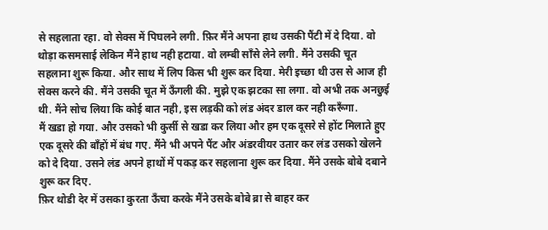से सहलाता रहा. वो सेक्स में पिघलने लगी. फ़िर मैंने अपना हाथ उसकी पैंटी में दे दिया. वो थोड़ा कसमसाई लेकिन मैंने हाथ नही हटाया. वो लम्बी साँसे लेने लगी. मैंने उसकी चूत सहलाना शुरू किया. और साथ में लिप किस भी शुरू कर दिया. मेरी इच्छा थी उस से आज ही सेक्स करने की. मैंने उसकी चूत में ऊँगली की. मुझे एक झटका सा लगा. वो अभी तक अनछुई थी. मैंने सोच लिया कि कोई बात नही, इस लड़की को लंड अंदर डाल कर नही करूँगा.
मैं खडा हो गया. और उसको भी कुर्सी से खडा कर लिया और हम एक दूसरे से होंट मिलाते हुए एक दूसरे की बाँहों में बंध गए. मैंने भी अपने पैंट और अंडरवीयर उतार कर लंड उसको खेलने को दे दिया. उसने लंड अपने हाथों में पकड़ कर सहलाना शुरू कर दिया. मैंने उसके बोबे दबाने शुरू कर दिए.
फ़िर थोडी देर में उसका कुरता ऊँचा करके मैंने उसके बोबे ब्रा से बाहर कर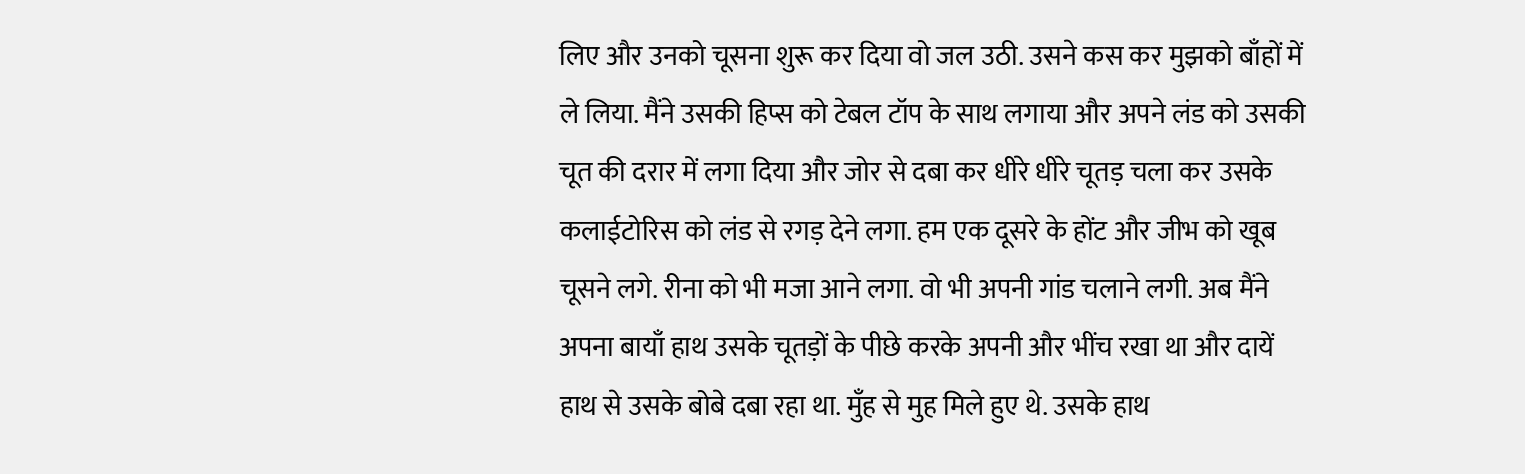लिए और उनको चूसना शुरू कर दिया वो जल उठी. उसने कस कर मुझको बाँहों में ले लिया. मैंने उसकी हिप्स को टेबल टॉप के साथ लगाया और अपने लंड को उसकी चूत की दरार में लगा दिया और जोर से दबा कर धीरे धीरे चूतड़ चला कर उसके कलाईटोरिस को लंड से रगड़ देने लगा. हम एक दूसरे के होंट और जीभ को खूब चूसने लगे. रीना को भी मजा आने लगा. वो भी अपनी गांड चलाने लगी. अब मैंने अपना बायाँ हाथ उसके चूतड़ों के पीछे करके अपनी और भींच रखा था और दायें हाथ से उसके बोबे दबा रहा था. मुँह से मुह मिले हुए थे. उसके हाथ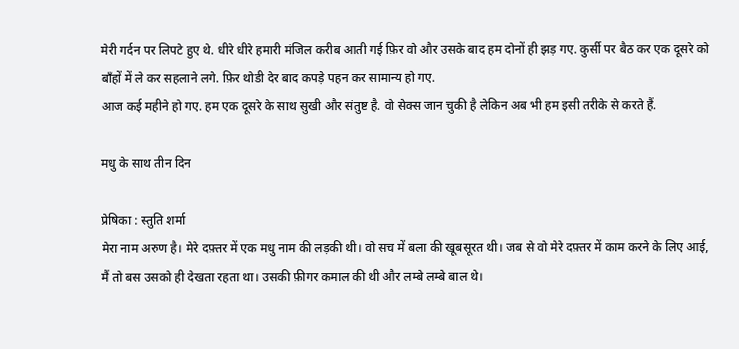मेरी गर्दन पर लिपटे हुए थे. धीरे धीरे हमारी मंजिल करीब आती गई फ़िर वो और उसके बाद हम दोनों ही झड़ गए. कुर्सी पर बैठ कर एक दूसरे को बाँहों में ले कर सहलाने लगे. फ़िर थोडी देर बाद कपड़े पहन कर सामान्य हो गए.
आज कई महीने हो गए. हम एक दूसरे के साथ सुखी और संतुष्ट है. वो सेक्स जान चुकी है लेकिन अब भी हम इसी तरीके से करते हैं.

मधु के साथ तीन दिन

प्रेषिका : स्तुति शर्मा
मेरा नाम अरुण है। मेरे दफ़्तर में एक मधु नाम की लड़की थी। वो सच में बला की खूबसूरत थी। जब से वो मेरे दफ़्तर में काम करने के लिए आई, मैं तो बस उसको ही देखता रहता था। उसकी फ़ीगर कमाल की थी और लम्बे लम्बे बाल थे।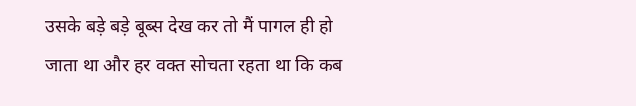उसके बड़े बड़े बूब्स देख कर तो मैं पागल ही हो जाता था और हर वक्त सोचता रहता था कि कब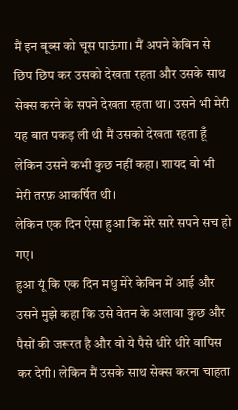मैं इन बूब्स को चूस पाऊंगा। मैं अपने केबिन से छिप छिप कर उसको देखता रहता और उसके साथ सेक्स करने के सपने देखता रहता था। उसने भी मेरी यह बात पकड़ ली थी मैं उसको देखता रहता हूँ लेकिन उसने कभी कुछ नहीं कहा। शायद वो भी मेरी तरफ़ आकर्षित थी।
लेकिन एक दिन ऐसा हुआ कि मेरे सारे सपने सच हो गए।
हुआ यूं कि एक दिन मधु मेरे केबिन में आई और उसने मुझे कहा कि उसे वेतन के अलावा कुछ और पैसों की जरूरत है और वो ये पैसे धीरे धीरे वापिस कर देगी। लेकिन मैं उसके साथ सेक्स करना चाहता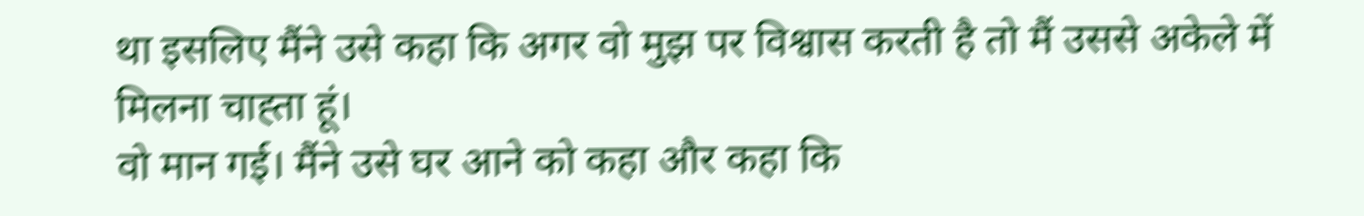था इसलिए मैंने उसे कहा कि अगर वो मुझ पर विश्वास करती है तो मैं उससे अकेले में मिलना चाह्ता हूं।
वो मान गई। मैंने उसे घर आने को कहा और कहा कि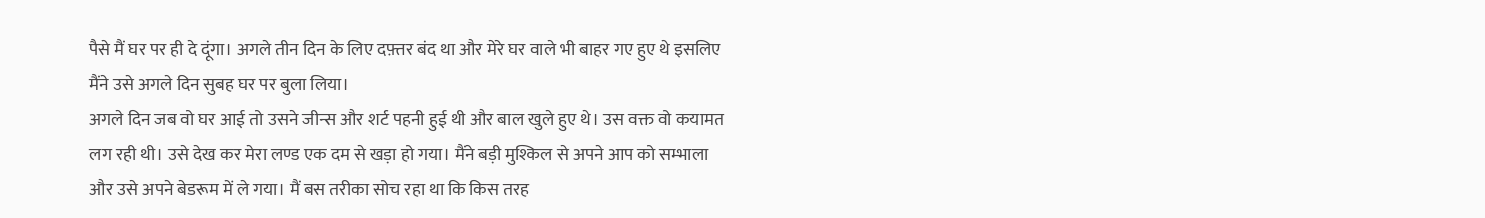पैसे मैं घर पर ही दे दूंगा। अगले तीन दिन के लिए दफ़्तर बंद था और मेरे घर वाले भी बाहर गए हुए थे इसलिए मैंने उसे अगले दिन सुबह घर पर बुला लिया।
अगले दिन जब वो घर आई तो उसने जीन्स और शर्ट पहनी हुई थी और बाल खुले हुए थे। उस वक्त वो कयामत लग रही थी। उसे देख कर मेरा लण्ड एक दम से खड़ा हो गया। मैंने बड़ी मुश्किल से अपने आप को सम्भाला और उसे अपने बेडरूम में ले गया। मैं बस तरीका सोच रहा था कि किस तरह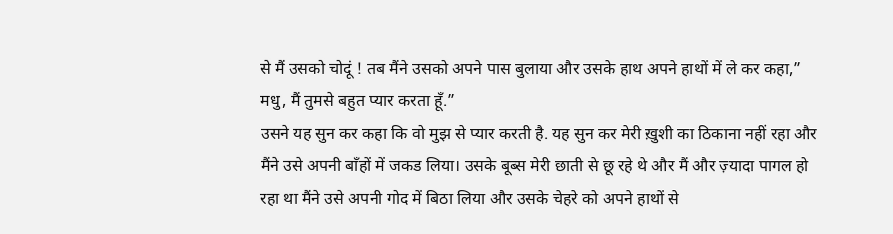से मैं उसको चोदूं ! तब मैंने उसको अपने पास बुलाया और उसके हाथ अपने हाथों में ले कर कहा,” मधु, मैं तुमसे बहुत प्यार करता हूँ.”
उसने यह सुन कर कहा कि वो मुझ से प्यार करती है. यह सुन कर मेरी ख़ुशी का ठिकाना नहीं रहा और मैंने उसे अपनी बाँहों में जकड लिया। उसके बूब्स मेरी छाती से छू रहे थे और मैं और ज़्यादा पागल हो रहा था मैंने उसे अपनी गोद में बिठा लिया और उसके चेहरे को अपने हाथों से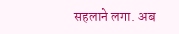सहलाने लगा. अब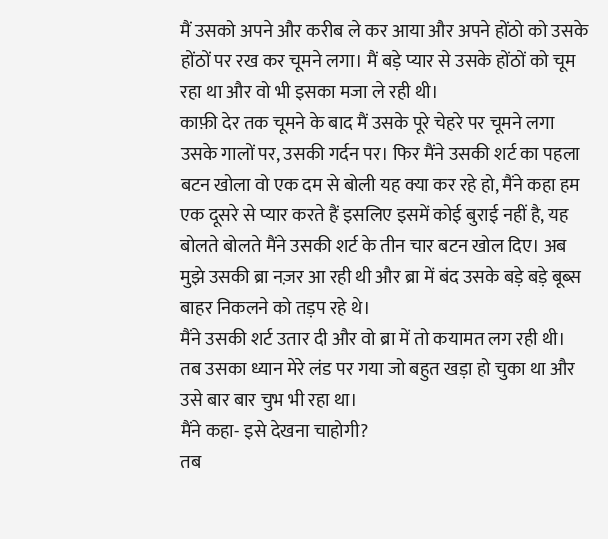मैं उसको अपने और करीब ले कर आया और अपने होंठो को उसके होंठों पर रख कर चूमने लगा। मैं बड़े प्यार से उसके होंठों को चूम रहा था और वो भी इसका मजा ले रही थी।
काफ़ी देर तक चूमने के बाद मैं उसके पूरे चेहरे पर चूमने लगा उसके गालों पर, उसकी गर्दन पर। फिर मैंने उसकी शर्ट का पहला बटन खोला वो एक दम से बोली यह क्या कर रहे हो, मैंने कहा हम एक दूसरे से प्यार करते हैं इसलिए इसमें कोई बुराई नहीं है, यह बोलते बोलते मैंने उसकी शर्ट के तीन चार बटन खोल दिए। अब मुझे उसकी ब्रा नज़र आ रही थी और ब्रा में बंद उसके बड़े बड़े बूब्स बाहर निकलने को तड़प रहे थे।
मैंने उसकी शर्ट उतार दी और वो ब्रा में तो कयामत लग रही थी। तब उसका ध्यान मेरे लंड पर गया जो बहुत खड़ा हो चुका था और उसे बार बार चुभ भी रहा था।
मैंने कहा- इसे देखना चाहोगी?
तब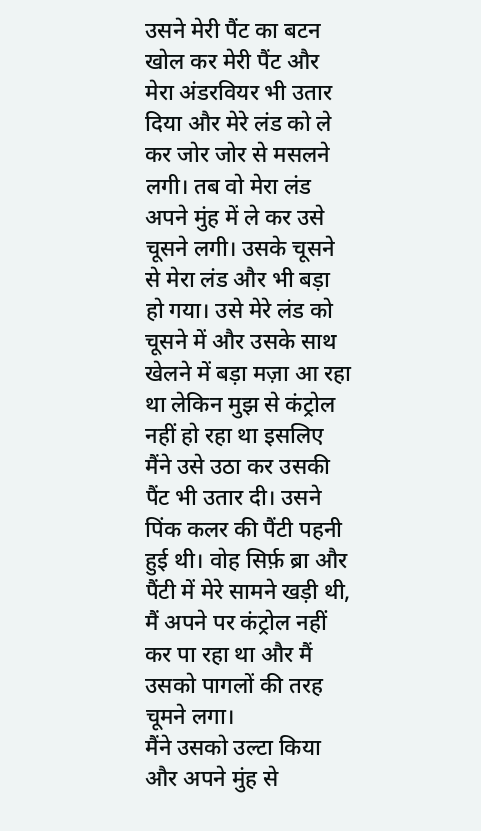उसने मेरी पैंट का बटन खोल कर मेरी पैंट और मेरा अंडरवियर भी उतार दिया और मेरे लंड को ले कर जोर जोर से मसलने लगी। तब वो मेरा लंड अपने मुंह में ले कर उसे चूसने लगी। उसके चूसने से मेरा लंड और भी बड़ा हो गया। उसे मेरे लंड को चूसने में और उसके साथ खेलने में बड़ा मज़ा आ रहा था लेकिन मुझ से कंट्रोल नहीं हो रहा था इसलिए मैंने उसे उठा कर उसकी पैंट भी उतार दी। उसने पिंक कलर की पैंटी पहनी हुई थी। वोह सिर्फ़ ब्रा और पैंटी में मेरे सामने खड़ी थी, मैं अपने पर कंट्रोल नहीं कर पा रहा था और मैं उसको पागलों की तरह चूमने लगा।
मैंने उसको उल्टा किया और अपने मुंह से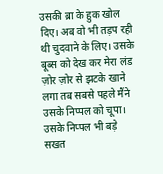उसकी ब्रा के हुक खोल दिए। अब वो भी तड़प रही थी चुदवाने के लिए। उसके बूब्स को देख कर मेरा लंड ज़ोर ज़ोर से झटके खाने लगा तब सबसे पहले मैंने उसके निप्पल को चूपा। उसके निप्पल भी बड़े सखत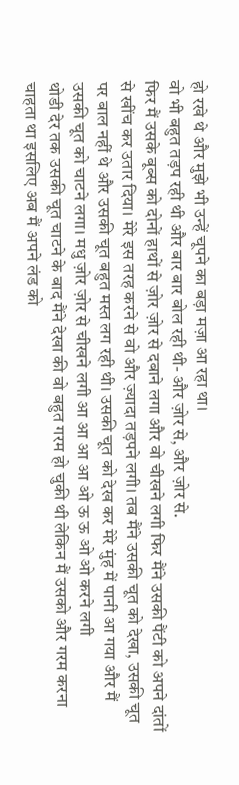हो रखे थे और मुझे भी उन्हें चूपने का बड़ा मज़ा आ रहा था।
वो भी बहुत तड़प रही थी और बार बार बोल रही थी- और ज़ोर से, और ज़ोर से.
फिर मैं उसके बूब्स को दोनों हाथों से ज़ोर ज़ोर से दबाने लगा और वो चीखने लगी फिर मैंने उसकी पैंटी को अपने दांतों से खींच कर उतार दिया। मेरे इस तरह करने से वो और ज़्यादा तड़पने लगी। तब मैंने उसकी चूत को देखा, उसकी चूत पर बाल नहीं थे और उसकी चूत बहुत मस्त लग रही थी। उसकी चूत को देख कर मेरे मुंह में पानी आ गया और मैं उसकी चूत को चाटने लगा। मधु ज़ोर ज़ोर से चीखने लगी आ आ आ आ ओ ऊ ऊ ओ ओ करने लगी
थोडी देर तक उसकी चूत चाटने के बाद मैंने देखा की वो बहुत गरम हो चुकी थी लेकिन मैं उसको और गरम करना चाहता था इसलिए अब मैं अपने लंड को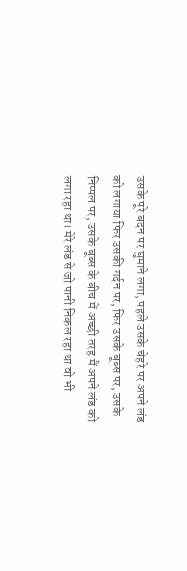उसके पूरे बदन पर घुमाने लगा, पहले उसके चेहरे पर अपने लंड को लगाया फिर उसकी गर्दन पर, फिर उसके बूब्स पर, उसके निप्पल पर, उसके बूब्स के बीच में अच्छी तरह मैं अपने लंड को लगा रहा था। मेरे लंड से जो पानी निकल रहा था वो भी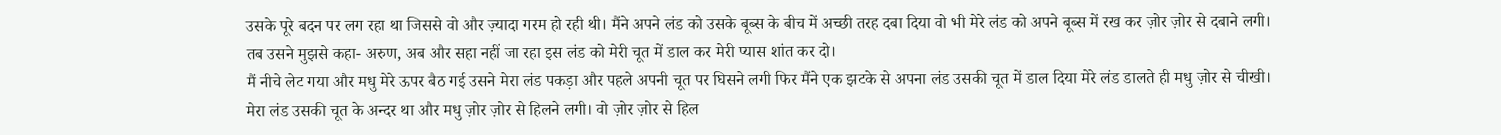उसके पूरे बदन पर लग रहा था जिससे वो और ज़्यादा गरम हो रही थी। मैंने अपने लंड को उसके बूब्स के बीच में अच्छी तरह दबा दिया वो भी मेरे लंड को अपने बूब्स में रख कर ज़ोर ज़ोर से दबाने लगी।
तब उसने मुझसे कहा- अरुण, अब और सहा नहीं जा रहा इस लंड को मेरी चूत में डाल कर मेरी प्यास शांत कर दो।
मैं नीचे लेट गया और मधु मेरे ऊपर बैठ गई उसने मेरा लंड पकड़ा और पहले अपनी चूत पर घिसने लगी फिर मैंने एक झटके से अपना लंड उसकी चूत में डाल दिया मेरे लंड डालते ही मधु ज़ोर से चीखी। मेरा लंड उसकी चूत के अन्दर था और मधु ज़ोर ज़ोर से हिलने लगी। वो ज़ोर ज़ोर से हिल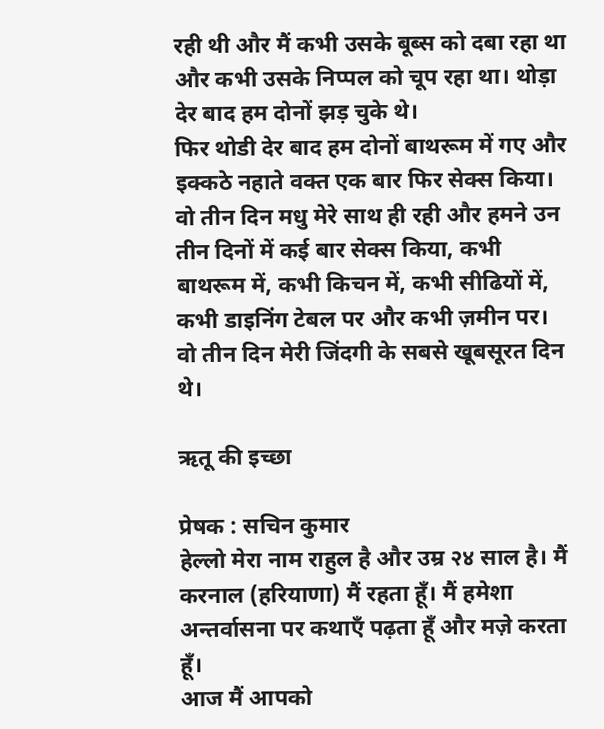रही थी और मैं कभी उसके बूब्स को दबा रहा था और कभी उसके निप्पल को चूप रहा था। थोड़ा देर बाद हम दोनों झड़ चुके थे।
फिर थोडी देर बाद हम दोनों बाथरूम में गए और इक्कठे नहाते वक्त एक बार फिर सेक्स किया। वो तीन दिन मधु मेरे साथ ही रही और हमने उन तीन दिनों में कई बार सेक्स किया, कभी बाथरूम में, कभी किचन में, कभी सीढियों में, कभी डाइनिंग टेबल पर और कभी ज़मीन पर। वो तीन दिन मेरी जिंदगी के सबसे खूबसूरत दिन थे।

ऋतू की इच्छा

प्रेषक : सचिन कुमार
हेल्लो मेरा नाम राहुल है और उम्र २४ साल है। मैं करनाल (हरियाणा) मैं रहता हूँ। मैं हमेशा अन्तर्वासना पर कथाएँ पढ़ता हूँ और मज़े करता हूँ।
आज मैं आपको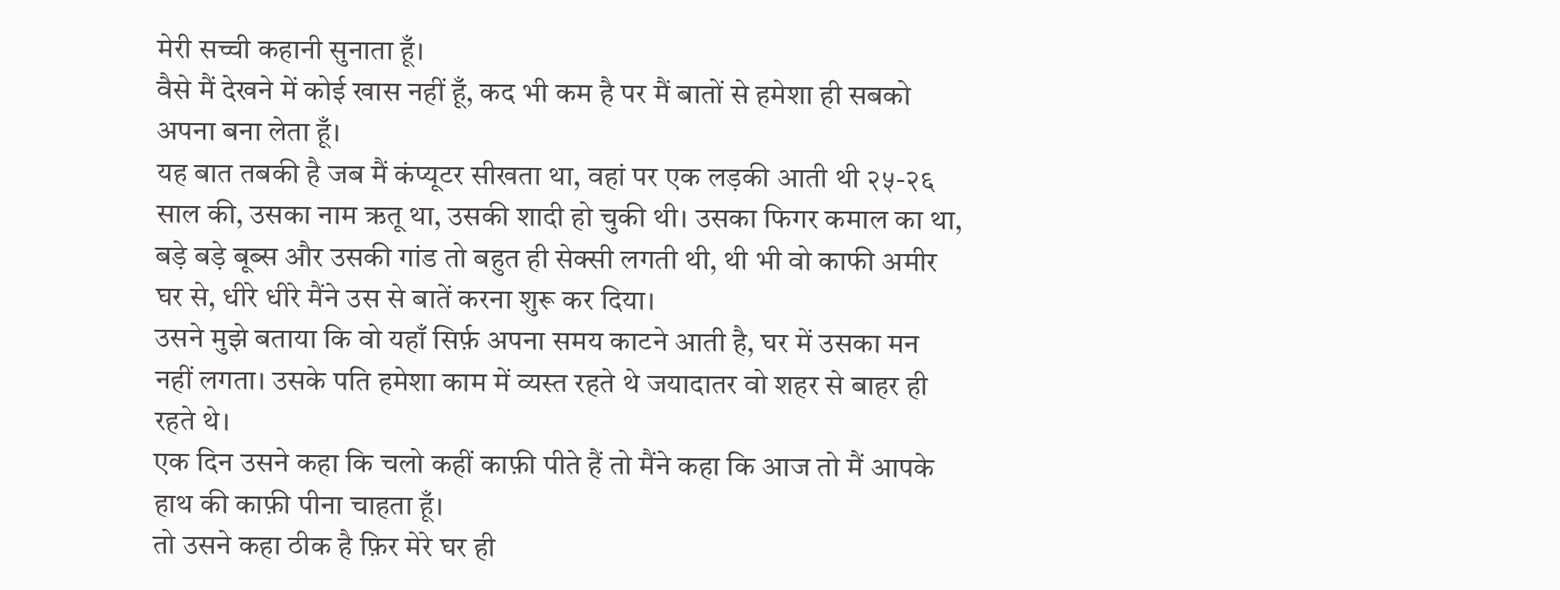मेरी सच्ची कहानी सुनाता हूँ।
वैसे मैं देखने में कोई खास नहीं हूँ, कद भी कम है पर मैं बातों से हमेशा ही सबको अपना बना लेता हूँ।
यह बात तबकी है जब मैं कंप्यूटर सीखता था, वहां पर एक लड़की आती थी २५-२६ साल की, उसका नाम ऋतू था, उसकी शादी हो चुकी थी। उसका फिगर कमाल का था, बड़े बड़े बूब्स और उसकी गांड तो बहुत ही सेक्सी लगती थी, थी भी वो काफी अमीर घर से, धीरे धीरे मैंने उस से बातें करना शुरू कर दिया।
उसने मुझे बताया कि वो यहाँ सिर्फ़ अपना समय काटने आती है, घर में उसका मन नहीं लगता। उसके पति हमेशा काम में व्यस्त रहते थे जयादातर वो शहर से बाहर ही रहते थे।
एक दिन उसने कहा कि चलो कहीं काफ़ी पीते हैं तो मैंने कहा कि आज तो मैं आपके हाथ की काफ़ी पीना चाहता हूँ।
तो उसने कहा ठीक है फ़िर मेरे घर ही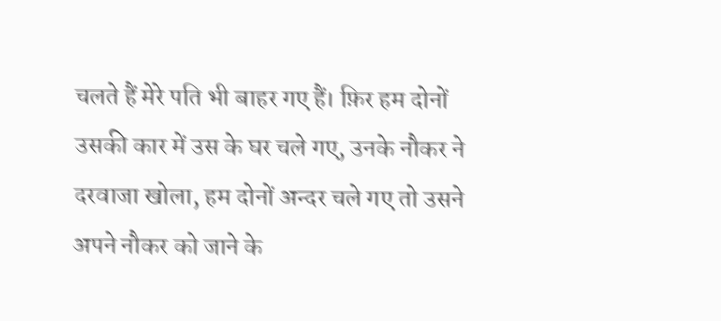चलते हैं मेरे पति भी बाहर गए हैं। फ़िर हम दोनों उसकी कार में उस के घर चले गए, उनके नौकर ने दरवाजा खोला, हम दोनों अन्दर चले गए तो उसने अपने नौकर को जाने के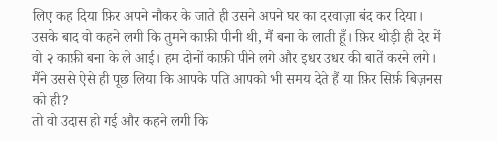लिए कह दिया फ़िर अपने नौकर के जाते ही उसने अपने घर का दरवाज़ा बंद कर दिया।
उसके बाद वो कहने लगी कि तुमने काफ़ी पीनी थी, मैं बना के लाती हूँ। फ़िर थोड़ी ही देर में वो २ काफ़ी बना के ले आई। हम दोनों काफ़ी पीने लगे और इधर उधर की बातें करने लगे।
मैंने उससे ऐसे ही पूछ लिया कि आपके पति आपको भी समय देते हैं या फ़िर सिर्फ़ बिज़नस को ही?
तो वो उदास हो गई और कहने लगी कि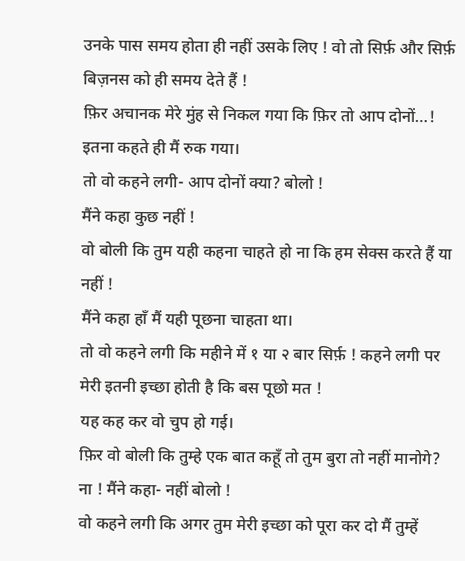उनके पास समय होता ही नहीं उसके लिए ! वो तो सिर्फ़ और सिर्फ़ बिज़नस को ही समय देते हैं !
फ़िर अचानक मेरे मुंह से निकल गया कि फ़िर तो आप दोनों…! इतना कहते ही मैं रुक गया।
तो वो कहने लगी- आप दोनों क्या? बोलो !
मैंने कहा कुछ नहीं !
वो बोली कि तुम यही कहना चाहते हो ना कि हम सेक्स करते हैं या नहीं !
मैंने कहा हाँ मैं यही पूछना चाहता था।
तो वो कहने लगी कि महीने में १ या २ बार सिर्फ़ ! कहने लगी पर मेरी इतनी इच्छा होती है कि बस पूछो मत !
यह कह कर वो चुप हो गई।
फ़िर वो बोली कि तुम्हे एक बात कहूँ तो तुम बुरा तो नहीं मानोगे?
ना ! मैंने कहा- नहीं बोलो !
वो कहने लगी कि अगर तुम मेरी इच्छा को पूरा कर दो मैं तुम्हें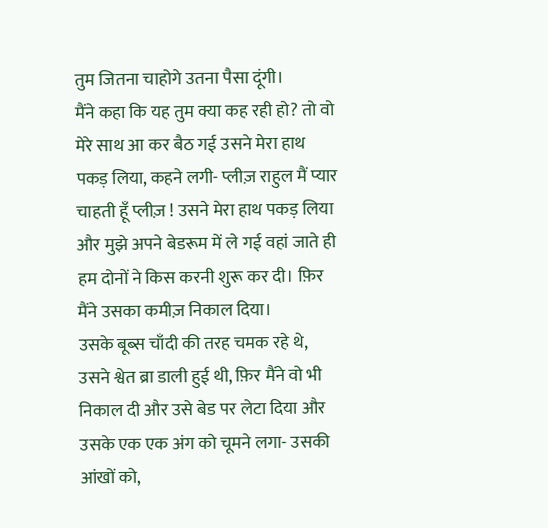तुम जितना चाहोगे उतना पैसा दूंगी।
मैंने कहा कि यह तुम क्या कह रही हो? तो वो मेरे साथ आ कर बैठ गई उसने मेरा हाथ पकड़ लिया, कहने लगी- प्लीज़ राहुल मैं प्यार चाहती हूँ प्लीज़ ! उसने मेरा हाथ पकड़ लिया और मुझे अपने बेडरूम में ले गई वहां जाते ही हम दोनों ने किस करनी शुरू कर दी। फ़िर मैंने उसका कमीज़ निकाल दिया।
उसके बूब्स चाँदी की तरह चमक रहे थे, उसने श्वेत ब्रा डाली हुई थी, फ़िर मैंने वो भी निकाल दी और उसे बेड पर लेटा दिया और उसके एक एक अंग को चूमने लगा- उसकी आंखों को,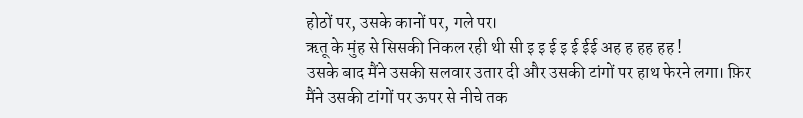होठों पर, उसके कानों पर, गले पर।
ऋतू के मुंह से सिसकी निकल रही थी सी इ इ ई इ ई ईई अह ह हह हह !
उसके बाद मैंने उसकी सलवार उतार दी और उसकी टांगों पर हाथ फेरने लगा। फ़िर मैंने उसकी टांगों पर ऊपर से नीचे तक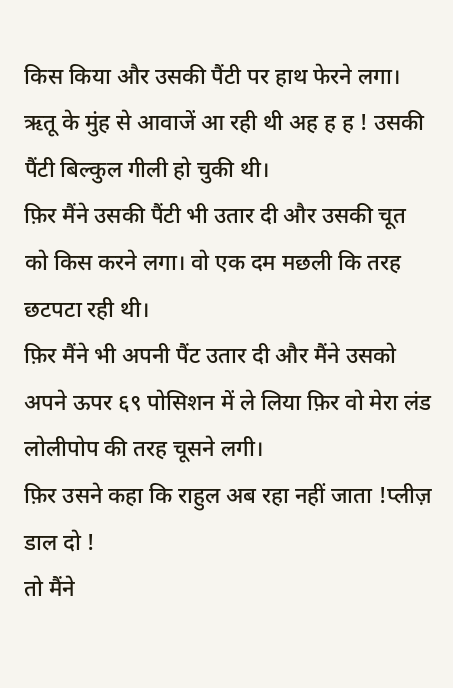किस किया और उसकी पैंटी पर हाथ फेरने लगा। ऋतू के मुंह से आवाजें आ रही थी अह ह ह ! उसकी पैंटी बिल्कुल गीली हो चुकी थी।
फ़िर मैंने उसकी पैंटी भी उतार दी और उसकी चूत को किस करने लगा। वो एक दम मछली कि तरह छटपटा रही थी।
फ़िर मैंने भी अपनी पैंट उतार दी और मैंने उसको अपने ऊपर ६९ पोसिशन में ले लिया फ़िर वो मेरा लंड लोलीपोप की तरह चूसने लगी।
फ़िर उसने कहा कि राहुल अब रहा नहीं जाता !प्लीज़ डाल दो !
तो मैंने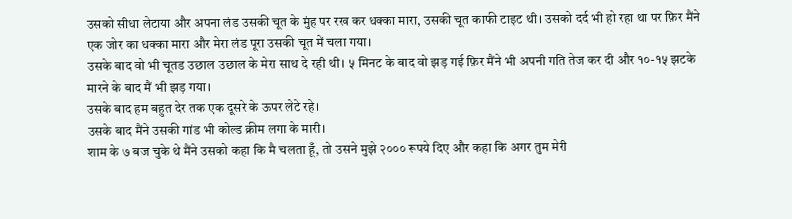उसको सीधा लेटाया और अपना लंड उसकी चूत के मुंह पर रख कर धक्का मारा, उसकी चूत काफी टाइट थी। उसको दर्द भी हो रहा था पर फ़िर मैंने एक जोर का धक्का मारा और मेरा लंड पूरा उसकी चूत में चला गया।
उसके बाद वो भी चूतड उछाल उछाल के मेरा साथ दे रही थी। ५ मिनट के बाद वो झड़ गई फ़िर मैंने भी अपनी गति तेज कर दी और १०-१५ झटके मारने के बाद मैं भी झड़ गया।
उसके बाद हम बहुत देर तक एक दूसरे के ऊपर लेटे रहे।
उसके बाद मैंने उसकी गांड भी कोल्ड क्रीम लगा के मारी।
शाम के ७ बज चुके थे मैंने उसको कहा कि मै चलता हूँ, तो उसने मुझे २००० रूपये दिए और कहा कि अगर तुम मेरी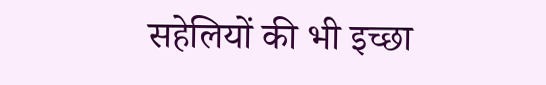सहेलियों की भी इच्छा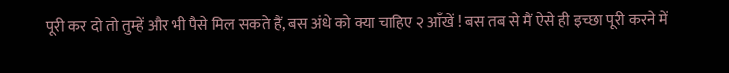पूरी कर दो तो तुम्हें और भी पैसे मिल सकते हैं, बस अंधे को क्या चाहिए २ आँखें ! बस तब से मैं ऐसे ही इच्छा पूरी करने में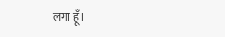लगा हूँ।